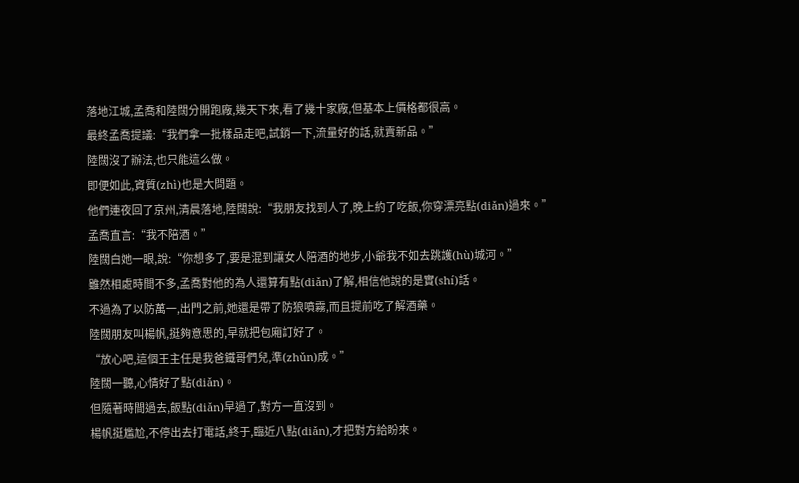落地江城,孟喬和陸闊分開跑廠,幾天下來,看了幾十家廠,但基本上價格都很高。
最終孟喬提議:“我們拿一批樣品走吧,試銷一下,流量好的話,就賣新品。”
陸闊沒了辦法,也只能這么做。
即便如此,資質(zhì)也是大問題。
他們連夜回了京州,清晨落地,陸闊說:“我朋友找到人了,晚上約了吃飯,你穿漂亮點(diǎn)過來。”
孟喬直言:“我不陪酒。”
陸闊白她一眼,說:“你想多了,要是混到讓女人陪酒的地步,小爺我不如去跳護(hù)城河。”
雖然相處時間不多,孟喬對他的為人還算有點(diǎn)了解,相信他說的是實(shí)話。
不過為了以防萬一,出門之前,她還是帶了防狼噴霧,而且提前吃了解酒藥。
陸闊朋友叫楊帆,挺夠意思的,早就把包廂訂好了。
“放心吧,這個王主任是我爸鐵哥們兒,準(zhǔn)成。”
陸闊一聽,心情好了點(diǎn)。
但隨著時間過去,飯點(diǎn)早過了,對方一直沒到。
楊帆挺尷尬,不停出去打電話,終于,臨近八點(diǎn),才把對方給盼來。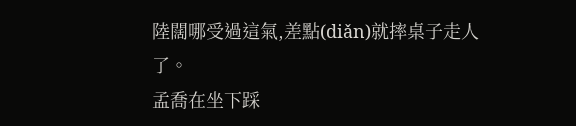陸闊哪受過這氣,差點(diǎn)就摔桌子走人了。
孟喬在坐下踩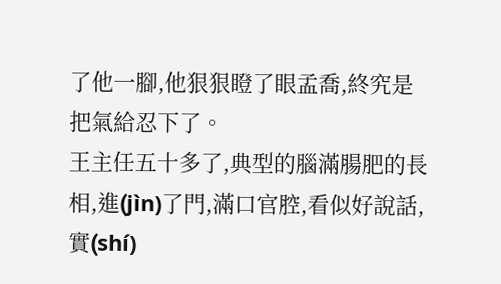了他一腳,他狠狠瞪了眼孟喬,終究是把氣給忍下了。
王主任五十多了,典型的腦滿腸肥的長相,進(jìn)了門,滿口官腔,看似好說話,實(shí)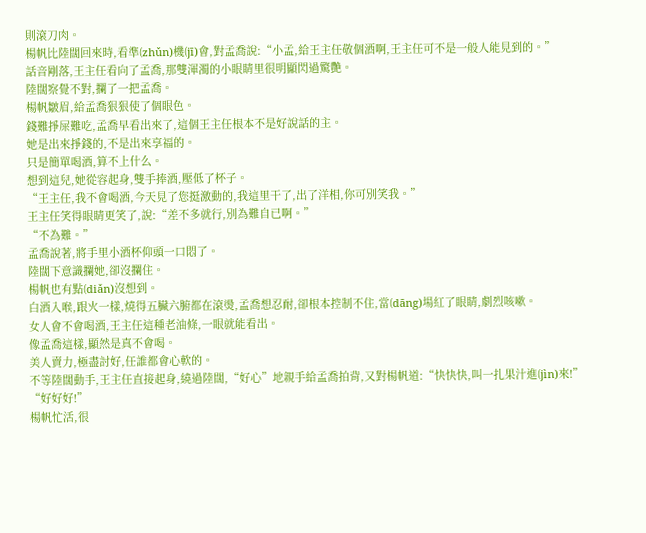則滾刀肉。
楊帆比陸闊回來時,看準(zhǔn)機(jī)會,對孟喬說:“小孟,給王主任敬個酒啊,王主任可不是一般人能見到的。”
話音剛落,王主任看向了孟喬,那雙渾濁的小眼睛里很明顯閃過驚艷。
陸闊察覺不對,攔了一把孟喬。
楊帆皺眉,給孟喬狠狠使了個眼色。
錢難掙屎難吃,孟喬早看出來了,這個王主任根本不是好說話的主。
她是出來掙錢的,不是出來享福的。
只是簡單喝酒,算不上什么。
想到這兒,她從容起身,雙手捧酒,壓低了杯子。
“王主任,我不會喝酒,今天見了您挺激動的,我這里干了,出了洋相,你可別笑我。”
王主任笑得眼睛更笑了,說:“差不多就行,別為難自已啊。”
“不為難。”
孟喬說著,將手里小酒杯仰頭一口悶了。
陸闊下意識攔她,卻沒攔住。
楊帆也有點(diǎn)沒想到。
白酒入喉,跟火一樣,燒得五臟六腑都在滾燙,孟喬想忍耐,卻根本控制不住,當(dāng)場紅了眼睛,劇烈咳嗽。
女人會不會喝酒,王主任這種老油條,一眼就能看出。
像孟喬這樣,顯然是真不會喝。
美人賣力,極盡討好,任誰都會心軟的。
不等陸闊動手,王主任直接起身,繞過陸闊,“好心”地親手給孟喬拍背,又對楊帆道:“快快快,叫一扎果汁進(jìn)來!”
“好好好!”
楊帆忙活,很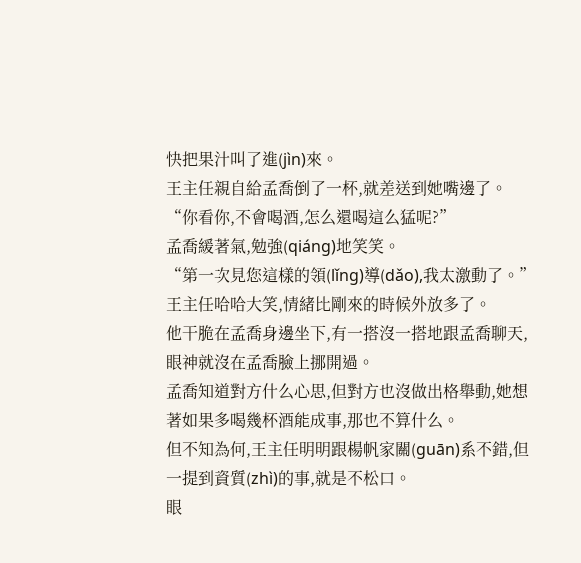快把果汁叫了進(jìn)來。
王主任親自給孟喬倒了一杯,就差送到她嘴邊了。
“你看你,不會喝酒,怎么還喝這么猛呢?”
孟喬緩著氣,勉強(qiáng)地笑笑。
“第一次見您這樣的領(lǐng)導(dǎo),我太激動了。”
王主任哈哈大笑,情緒比剛來的時候外放多了。
他干脆在孟喬身邊坐下,有一搭沒一搭地跟孟喬聊天,眼神就沒在孟喬臉上挪開過。
孟喬知道對方什么心思,但對方也沒做出格舉動,她想著如果多喝幾杯酒能成事,那也不算什么。
但不知為何,王主任明明跟楊帆家關(guān)系不錯,但一提到資質(zhì)的事,就是不松口。
眼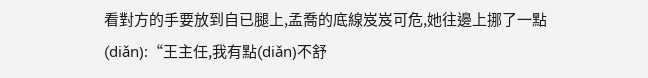看對方的手要放到自已腿上,孟喬的底線岌岌可危,她往邊上挪了一點(diǎn):“王主任,我有點(diǎn)不舒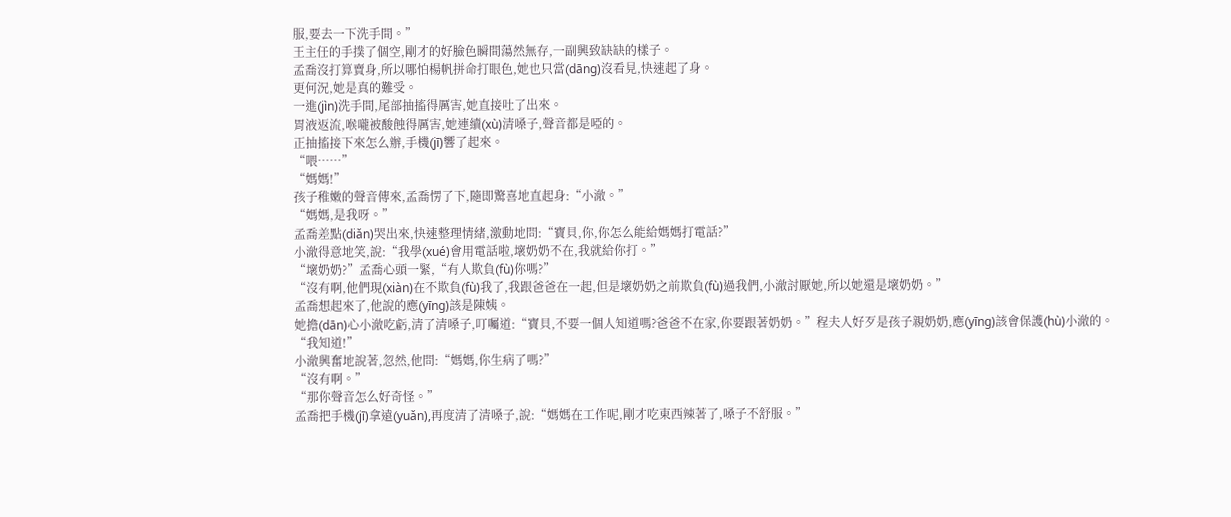服,要去一下洗手間。”
王主任的手撲了個空,剛才的好臉色瞬間蕩然無存,一副興致缺缺的樣子。
孟喬沒打算賣身,所以哪怕楊帆拼命打眼色,她也只當(dāng)沒看見,快速起了身。
更何況,她是真的難受。
一進(jìn)洗手間,尾部抽搐得厲害,她直接吐了出來。
胃液返流,喉嚨被酸蝕得厲害,她連續(xù)清嗓子,聲音都是啞的。
正抽搐接下來怎么辦,手機(jī)響了起來。
“喂……”
“媽媽!”
孩子稚嫩的聲音傳來,孟喬愣了下,隨即驚喜地直起身:“小澈。”
“媽媽,是我呀。”
孟喬差點(diǎn)哭出來,快速整理情緒,激動地問:“寶貝,你,你怎么能給媽媽打電話?”
小澈得意地笑,說:“我學(xué)會用電話啦,壞奶奶不在,我就給你打。”
“壞奶奶?”孟喬心頭一緊,“有人欺負(fù)你嗎?”
“沒有啊,他們現(xiàn)在不欺負(fù)我了,我跟爸爸在一起,但是壞奶奶之前欺負(fù)過我們,小澈討厭她,所以她還是壞奶奶。”
孟喬想起來了,他說的應(yīng)該是陳姨。
她擔(dān)心小澈吃虧,清了清嗓子,叮囑道:“寶貝,不要一個人知道嗎?爸爸不在家,你要跟著奶奶。”程夫人好歹是孩子親奶奶,應(yīng)該會保護(hù)小澈的。
“我知道!”
小澈興奮地說著,忽然,他問:“媽媽,你生病了嗎?”
“沒有啊。”
“那你聲音怎么好奇怪。”
孟喬把手機(jī)拿遠(yuǎn),再度清了清嗓子,說:“媽媽在工作呢,剛才吃東西辣著了,嗓子不舒服。”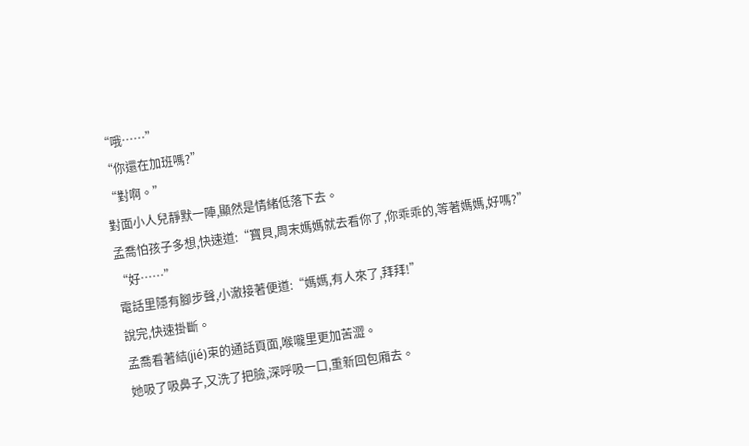“哦……”
“你還在加班嗎?”
“對啊。”
對面小人兒靜默一陣,顯然是情緒低落下去。
孟喬怕孩子多想,快速道:“寶貝,周末媽媽就去看你了,你乖乖的,等著媽媽,好嗎?”
“好……”
電話里隱有腳步聲,小澈接著便道:“媽媽,有人來了,拜拜!”
說完,快速掛斷。
孟喬看著結(jié)束的通話頁面,喉嚨里更加苦澀。
她吸了吸鼻子,又洗了把臉,深呼吸一口,重新回包廂去。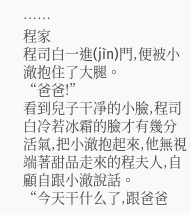……
程家
程司白一進(jìn)門,便被小澈抱住了大腿。
“爸爸!”
看到兒子干凈的小臉,程司白冷若冰霜的臉才有幾分活氣,把小澈抱起來,他無視端著甜品走來的程夫人,自顧自跟小澈說話。
“今天干什么了,跟爸爸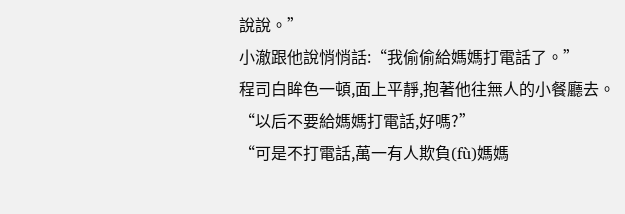說說。”
小澈跟他說悄悄話:“我偷偷給媽媽打電話了。”
程司白眸色一頓,面上平靜,抱著他往無人的小餐廳去。
“以后不要給媽媽打電話,好嗎?”
“可是不打電話,萬一有人欺負(fù)媽媽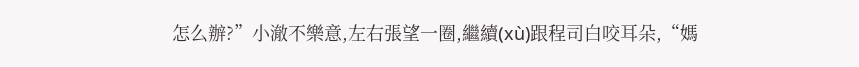怎么辦?”小澈不樂意,左右張望一圈,繼續(xù)跟程司白咬耳朵,“媽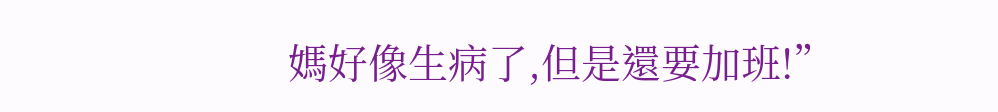媽好像生病了,但是還要加班!”